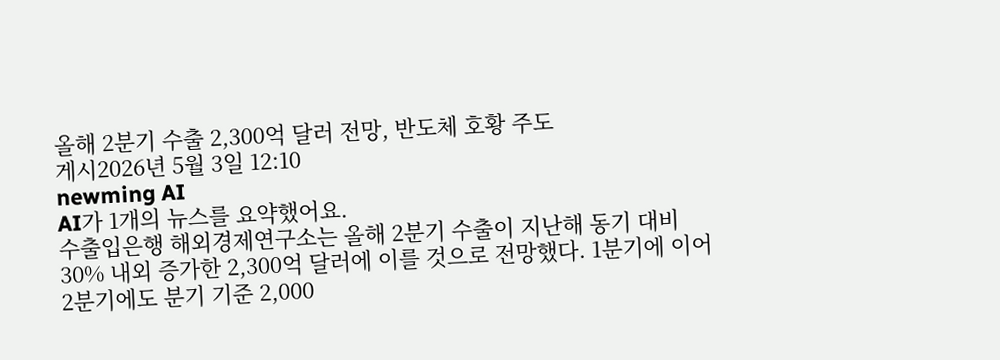올해 2분기 수출 2,300억 달러 전망, 반도체 호황 주도
게시2026년 5월 3일 12:10
newming AI
AI가 1개의 뉴스를 요약했어요.
수출입은행 해외경제연구소는 올해 2분기 수출이 지난해 동기 대비 30% 내외 증가한 2,300억 달러에 이를 것으로 전망했다. 1분기에 이어 2분기에도 분기 기준 2,000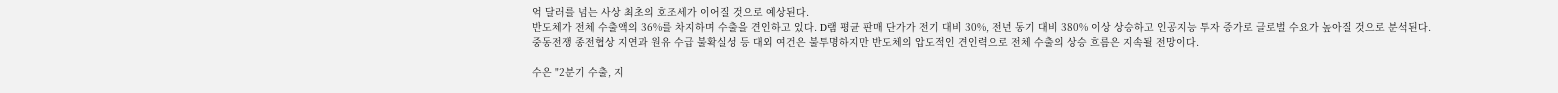억 달러를 넘는 사상 최초의 호조세가 이어질 것으로 예상된다.
반도체가 전체 수출액의 36%를 차지하며 수출을 견인하고 있다. D램 평균 판매 단가가 전기 대비 30%, 전년 동기 대비 380% 이상 상승하고 인공지능 투자 증가로 글로벌 수요가 높아질 것으로 분석된다.
중동전쟁 종전협상 지연과 원유 수급 불확실성 등 대외 여건은 불투명하지만 반도체의 압도적인 견인력으로 전체 수출의 상승 흐름은 지속될 전망이다.

수은 "2분기 수출, 지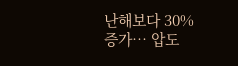난해보다 30% 증가… 압도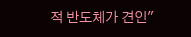적 반도체가 견인"